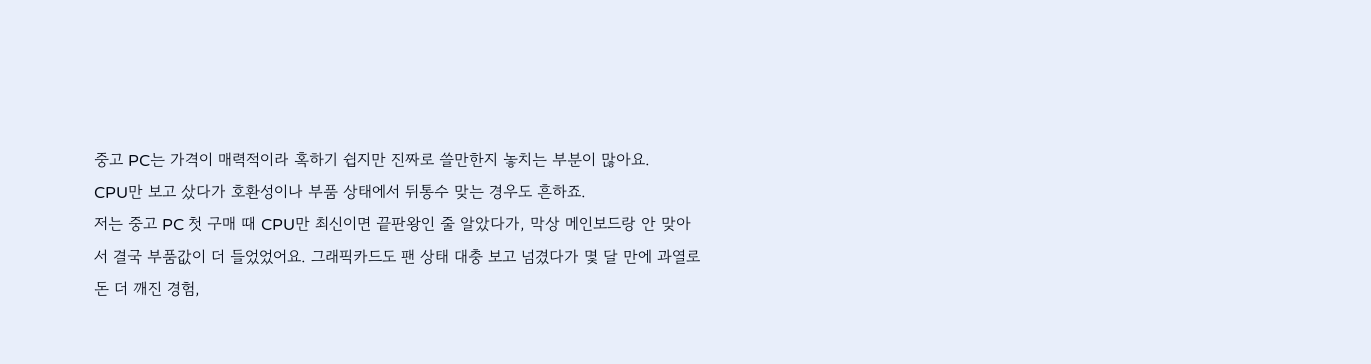중고 PC는 가격이 매력적이라 혹하기 쉽지만 진짜로 쓸만한지 놓치는 부분이 많아요.
CPU만 보고 샀다가 호환성이나 부품 상태에서 뒤통수 맞는 경우도 흔하죠.
저는 중고 PC 첫 구매 때 CPU만 최신이면 끝판왕인 줄 알았다가, 막상 메인보드랑 안 맞아서 결국 부품값이 더 들었었어요. 그래픽카드도 팬 상태 대충 보고 넘겼다가 몇 달 만에 과열로 돈 더 깨진 경험,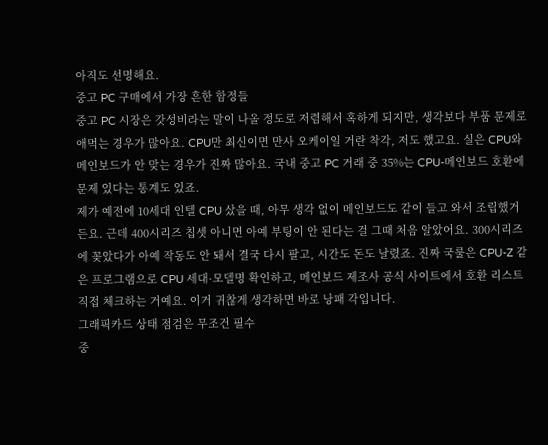아직도 선명해요.
중고 PC 구매에서 가장 흔한 함정들
중고 PC 시장은 갓성비라는 말이 나올 정도로 저렴해서 혹하게 되지만, 생각보다 부품 문제로 애먹는 경우가 많아요. CPU만 최신이면 만사 오케이일 거란 착각, 저도 했고요. 실은 CPU와 메인보드가 안 맞는 경우가 진짜 많아요. 국내 중고 PC 거래 중 35%는 CPU-메인보드 호환에 문제 있다는 통계도 있죠.
제가 예전에 10세대 인텔 CPU 샀을 때, 아무 생각 없이 메인보드도 같이 들고 와서 조립했거든요. 근데 400시리즈 칩셋 아니면 아예 부팅이 안 된다는 걸 그때 처음 알았어요. 300시리즈에 꽂았다가 아예 작동도 안 돼서 결국 다시 팔고, 시간도 돈도 날렸죠. 진짜 국룰은 CPU-Z 같은 프로그램으로 CPU 세대·모델명 확인하고, 메인보드 제조사 공식 사이트에서 호환 리스트 직접 체크하는 거예요. 이거 귀찮게 생각하면 바로 낭패 각입니다.
그래픽카드 상태 점검은 무조건 필수
중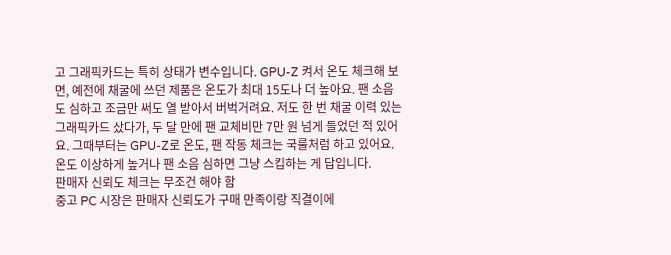고 그래픽카드는 특히 상태가 변수입니다. GPU-Z 켜서 온도 체크해 보면, 예전에 채굴에 쓰던 제품은 온도가 최대 15도나 더 높아요. 팬 소음도 심하고 조금만 써도 열 받아서 버벅거려요. 저도 한 번 채굴 이력 있는 그래픽카드 샀다가, 두 달 만에 팬 교체비만 7만 원 넘게 들었던 적 있어요. 그때부터는 GPU-Z로 온도, 팬 작동 체크는 국룰처럼 하고 있어요. 온도 이상하게 높거나 팬 소음 심하면 그냥 스킵하는 게 답입니다.
판매자 신뢰도 체크는 무조건 해야 함
중고 PC 시장은 판매자 신뢰도가 구매 만족이랑 직결이에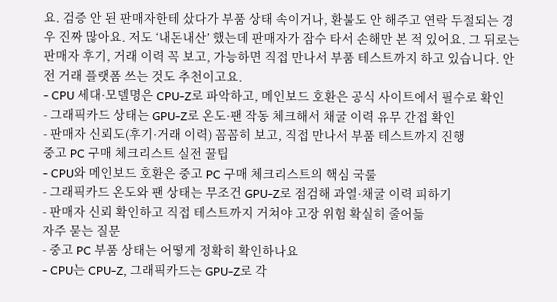요. 검증 안 된 판매자한테 샀다가 부품 상태 속이거나, 환불도 안 해주고 연락 두절되는 경우 진짜 많아요. 저도 ‘내돈내산’ 했는데 판매자가 잠수 타서 손해만 본 적 있어요. 그 뒤로는 판매자 후기, 거래 이력 꼭 보고, 가능하면 직접 만나서 부품 테스트까지 하고 있습니다. 안전 거래 플랫폼 쓰는 것도 추천이고요.
- CPU 세대·모델명은 CPU-Z로 파악하고, 메인보드 호환은 공식 사이트에서 필수로 확인
- 그래픽카드 상태는 GPU-Z로 온도·팬 작동 체크해서 채굴 이력 유무 간접 확인
- 판매자 신뢰도(후기·거래 이력) 꼼꼼히 보고, 직접 만나서 부품 테스트까지 진행
중고 PC 구매 체크리스트 실전 꿀팁
- CPU와 메인보드 호환은 중고 PC 구매 체크리스트의 핵심 국룰
- 그래픽카드 온도와 팬 상태는 무조건 GPU-Z로 점검해 과열·채굴 이력 피하기
- 판매자 신뢰 확인하고 직접 테스트까지 거쳐야 고장 위험 확실히 줄어듦
자주 묻는 질문
- 중고 PC 부품 상태는 어떻게 정확히 확인하나요
- CPU는 CPU-Z, 그래픽카드는 GPU-Z로 각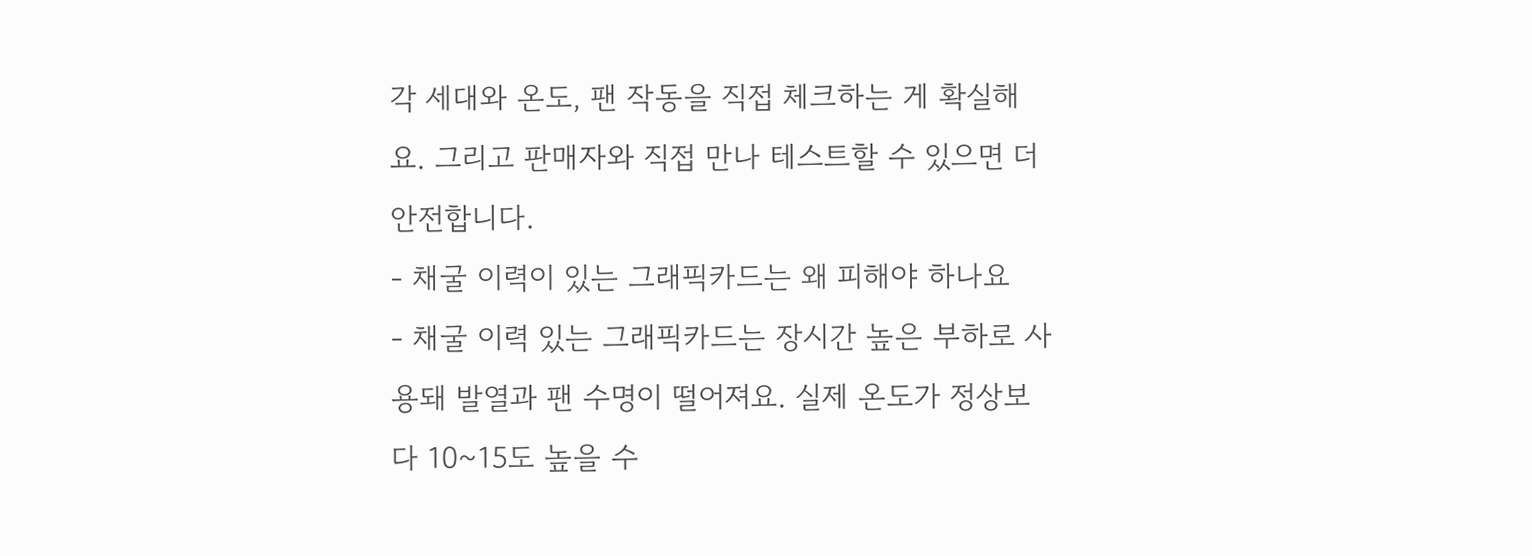각 세대와 온도, 팬 작동을 직접 체크하는 게 확실해요. 그리고 판매자와 직접 만나 테스트할 수 있으면 더 안전합니다.
- 채굴 이력이 있는 그래픽카드는 왜 피해야 하나요
- 채굴 이력 있는 그래픽카드는 장시간 높은 부하로 사용돼 발열과 팬 수명이 떨어져요. 실제 온도가 정상보다 10~15도 높을 수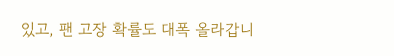있고, 팬 고장 확률도 대폭 올라갑니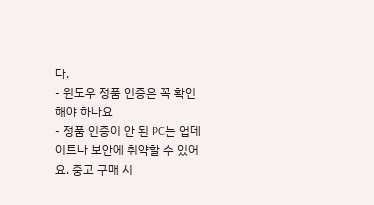다.
- 윈도우 정품 인증은 꼭 확인해야 하나요
- 정품 인증이 안 된 PC는 업데이트나 보안에 취약할 수 있어요. 중고 구매 시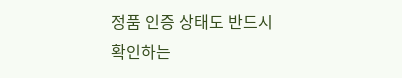정품 인증 상태도 반드시 확인하는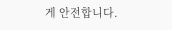게 안전합니다.